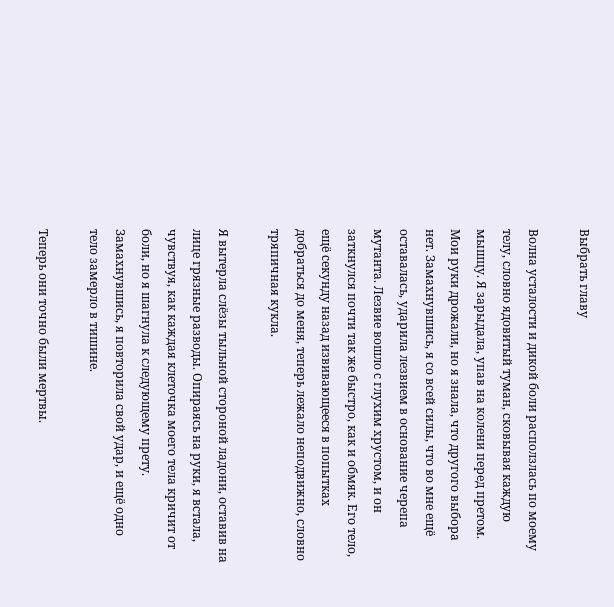Выбрать главу

Волна усталости и дикой боли расползлась по моему телу, словно ядовитый туман, сковывая каждую мышцу. Я зарыдала, упав на колени перед претом. Мои руки дрожали, но я знала, что другого выбора нет. Замахнувшись, я со всей силы, что во мне ещё оставалась, ударила лезвием в основание черепа мутанта. Лезвие вошло с глухим хрустом, и он заткнулся почти так же быстро, как и обмяк. Его тело, ещё секунду назад извивающееся в попытках добраться до меня, теперь лежало неподвижно, словно тряпичная кукла.

Я вытерла слёзы тыльной стороной ладони, оставив на лице грязные разводы. Опираясь на руки, я встала, чувствуя, как каждая клеточка моего тела кричит от боли, но я шагнула к следующему прету. Замахнувшись, я повторила свой удар, и ещё одно тело замерло в тишине.

Теперь они точно были мертвы.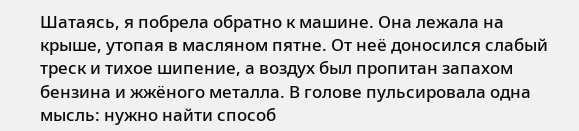Шатаясь, я побрела обратно к машине. Она лежала на крыше, утопая в масляном пятне. От неё доносился слабый треск и тихое шипение, а воздух был пропитан запахом бензина и жжёного металла. В голове пульсировала одна мысль: нужно найти способ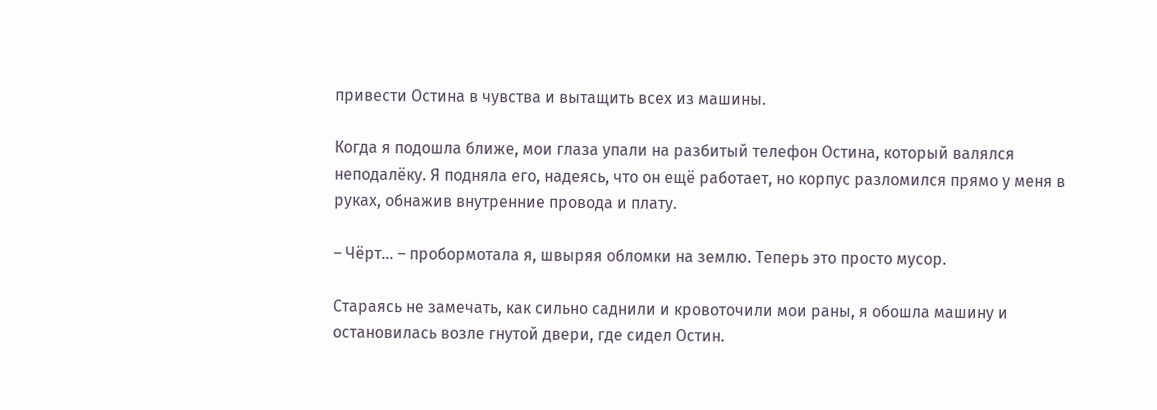привести Остина в чувства и вытащить всех из машины.

Когда я подошла ближе, мои глаза упали на разбитый телефон Остина, который валялся неподалёку. Я подняла его, надеясь, что он ещё работает, но корпус разломился прямо у меня в руках, обнажив внутренние провода и плату.

– Чёрт… – пробормотала я, швыряя обломки на землю. Теперь это просто мусор.

Стараясь не замечать, как сильно саднили и кровоточили мои раны, я обошла машину и остановилась возле гнутой двери, где сидел Остин.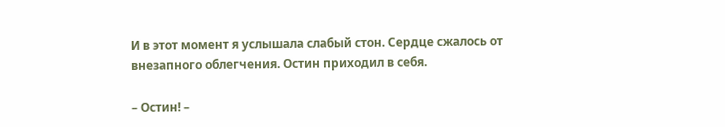И в этот момент я услышала слабый стон. Сердце сжалось от внезапного облегчения. Остин приходил в себя.

– Остин! –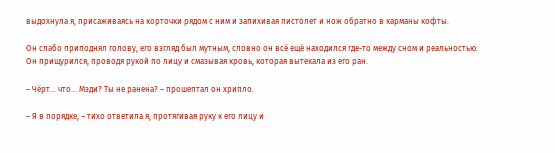выдохнула я, присаживаясь на корточки рядом с ним и запихивая пистолет и нож обратно в карманы кофты.

Он слабо приподнял голову, его взгляд был мутным, словно он всё ещё находился где-то между сном и реальностью. Он прищурился, проводя рукой по лицу и смазывая кровь, которая вытекала из его ран.

– Чёрт… что… Мэди? Ты не ранена? – прошептал он хрипло.

– Я в порядке, – тихо ответила я, протягивая руку к его лицу и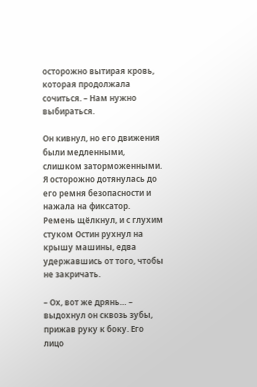осторожно вытирая кровь, которая продолжала сочиться. – Нам нужно выбираться.

Он кивнул, но его движения были медленными, слишком заторможенными. Я осторожно дотянулась до его ремня безопасности и нажала на фиксатор. Ремень щёлкнул, и с глухим стуком Остин рухнул на крышу машины, едва удержавшись от того, чтобы не закричать.

– Ох, вот же дрянь… – выдохнул он сквозь зубы, прижав руку к боку. Его лицо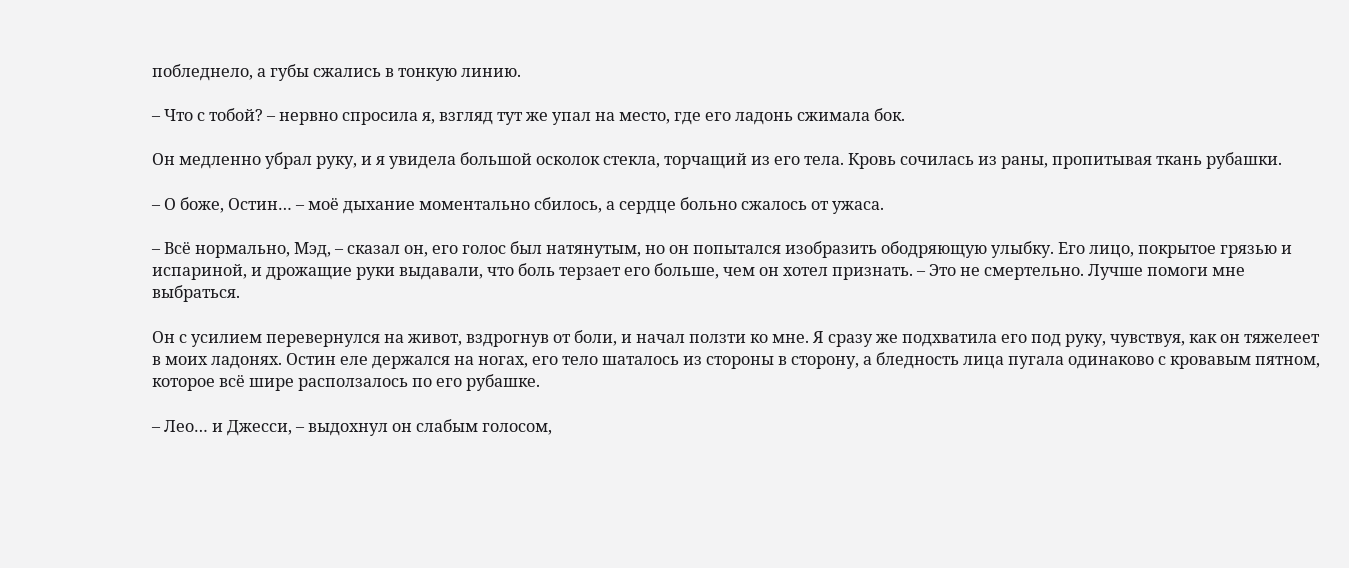побледнело, а губы сжались в тонкую линию.

– Что с тобой? – нервно спросила я, взгляд тут же упал на место, где его ладонь сжимала бок.

Он медленно убрал руку, и я увидела большой осколок стекла, торчащий из его тела. Кровь сочилась из раны, пропитывая ткань рубашки.

– О боже, Остин… – моё дыхание моментально сбилось, а сердце больно сжалось от ужаса.

– Всё нормально, Мэд, – сказал он, его голос был натянутым, но он попытался изобразить ободряющую улыбку. Его лицо, покрытое грязью и испариной, и дрожащие руки выдавали, что боль терзает его больше, чем он хотел признать. – Это не смертельно. Лучше помоги мне выбраться.

Он с усилием перевернулся на живот, вздрогнув от боли, и начал ползти ко мне. Я сразу же подхватила его под руку, чувствуя, как он тяжелеет в моих ладонях. Остин еле держался на ногах, его тело шаталось из стороны в сторону, а бледность лица пугала одинаково с кровавым пятном, которое всё шире расползалось по его рубашке.

– Лео… и Джесси, – выдохнул он слабым голосом,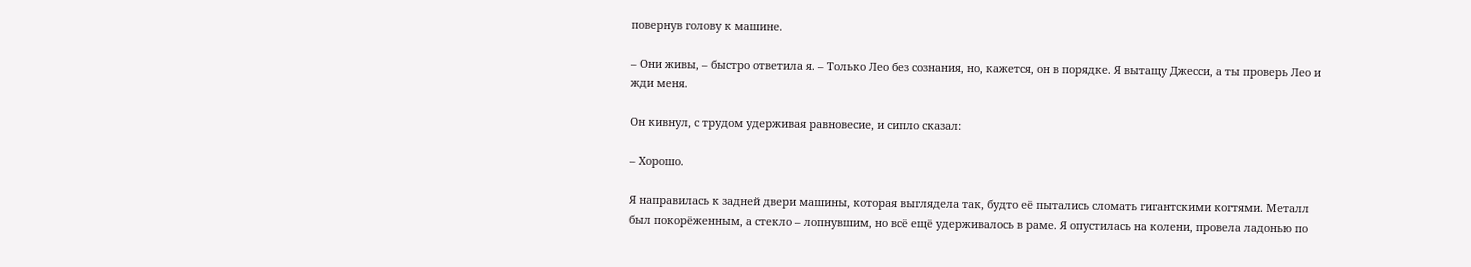повернув голову к машине.

– Они живы, – быстро ответила я. – Только Лео без сознания, но, кажется, он в порядке. Я вытащу Джесси, а ты проверь Лео и жди меня.

Он кивнул, с трудом удерживая равновесие, и сипло сказал:

– Хорошо.

Я направилась к задней двери машины, которая выглядела так, будто её пытались сломать гигантскими когтями. Металл был покорёженным, а стекло – лопнувшим, но всё ещё удерживалось в раме. Я опустилась на колени, провела ладонью по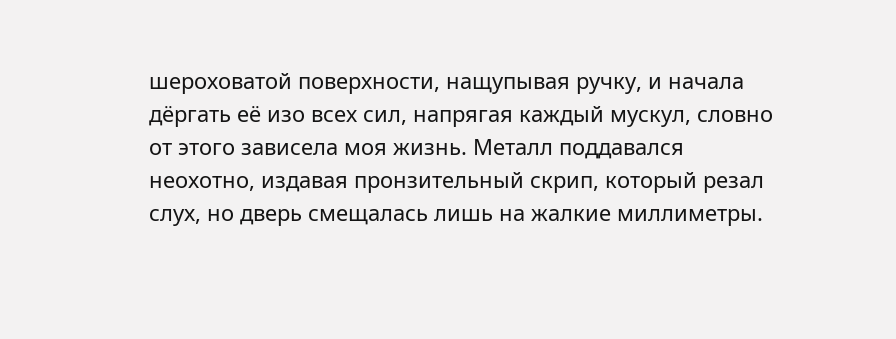шероховатой поверхности, нащупывая ручку, и начала дёргать её изо всех сил, напрягая каждый мускул, словно от этого зависела моя жизнь. Металл поддавался неохотно, издавая пронзительный скрип, который резал слух, но дверь смещалась лишь на жалкие миллиметры.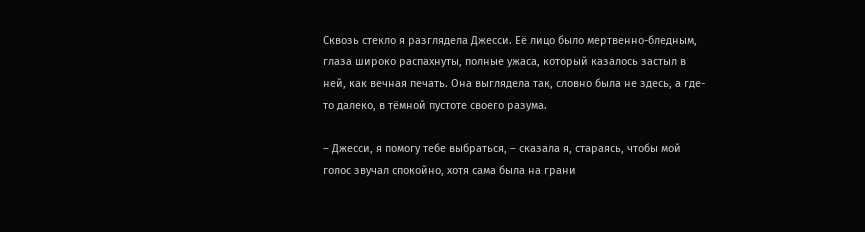Сквозь стекло я разглядела Джесси. Её лицо было мертвенно-бледным, глаза широко распахнуты, полные ужаса, который казалось застыл в ней, как вечная печать. Она выглядела так, словно была не здесь, а где-то далеко, в тёмной пустоте своего разума.

– Джесси, я помогу тебе выбраться, – сказала я, стараясь, чтобы мой голос звучал спокойно, хотя сама была на грани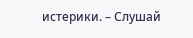истерики. – Слушай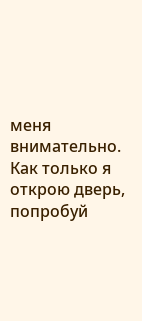меня внимательно. Как только я открою дверь, попробуй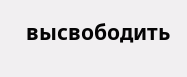высвободить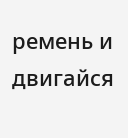ремень и двигайся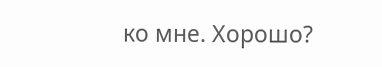ко мне. Хорошо?